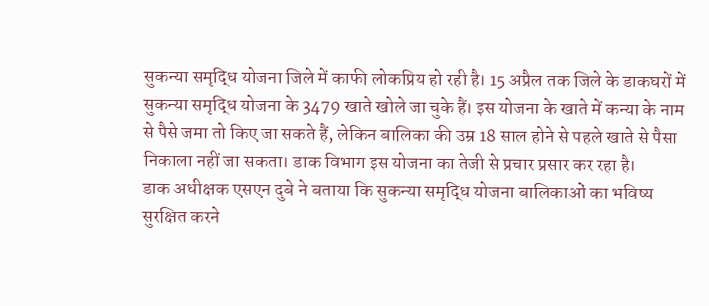सुकन्या समृद्धि योजना जिले में काफी लोकप्रिय हो रही है। 15 अप्रैल तक जिले के डाकघरों में सुकन्या समृद्धि योजना के 3479 खाते खोले जा चुके हैं। इस योजना के खाते में कन्या के नाम से पैसे जमा तो किए जा सकते हैं, लेकिन बालिका की उम्र 18 साल होने से पहले खाते से पैसा निकाला नहीं जा सकता। डाक विभाग इस योजना का तेजी से प्रचार प्रसार कर रहा है।
डाक अधीक्षक एसएन दुबे ने बताया कि सुकन्या समृद्धि योजना बालिकाओं का भविष्य सुरक्षित करने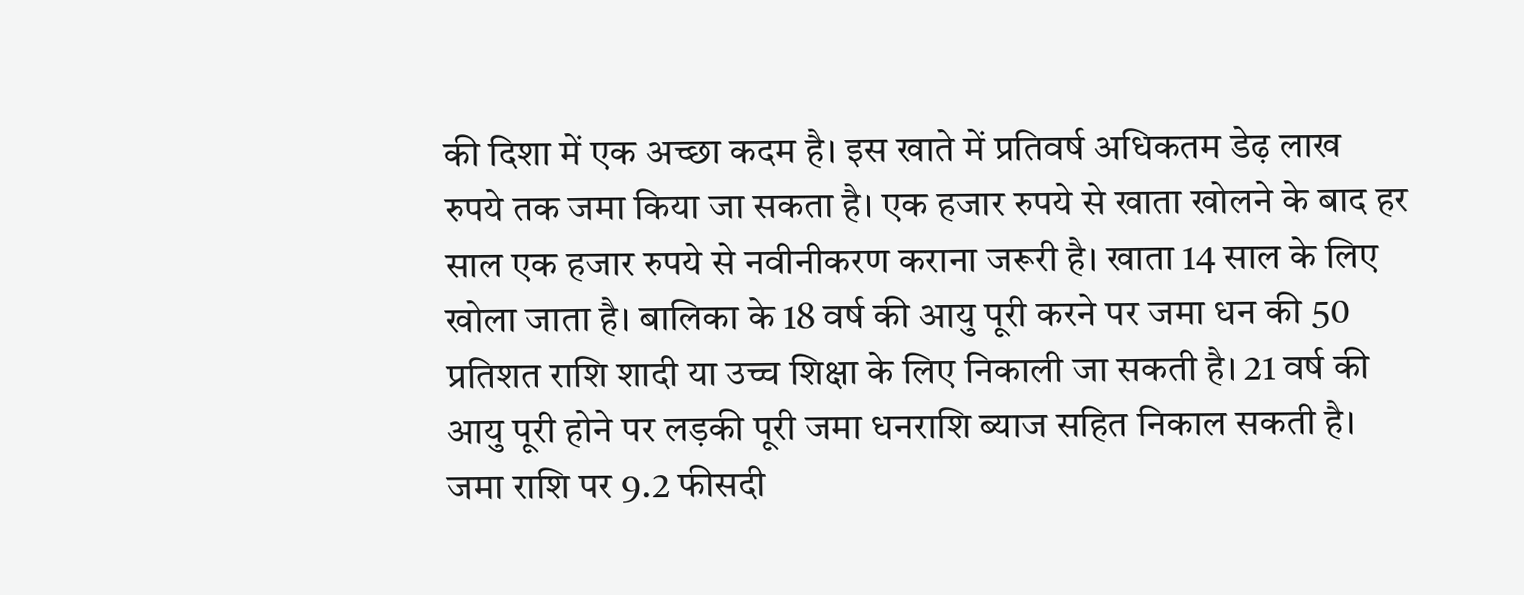की दिशा में एक अच्छा कदम है। इस खाते में प्रतिवर्ष अधिकतम डेढ़ लाख रुपये तक जमा किया जा सकता है। एक हजार रुपये से खाता खोलने के बाद हर साल एक हजार रुपये से नवीनीकरण कराना जरूरी है। खाता 14 साल के लिए खोला जाता है। बालिका के 18 वर्ष की आयु पूरी करने पर जमा धन की 50 प्रतिशत राशि शादी या उच्च शिक्षा के लिए निकाली जा सकती है। 21 वर्ष की आयु पूरी होने पर लड़की पूरी जमा धनराशि ब्याज सहित निकाल सकती है। जमा राशि पर 9.2 फीसदी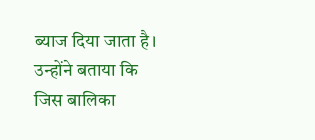ब्याज दिया जाता है।
उन्होंने बताया कि जिस बालिका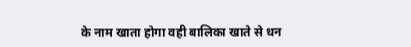के नाम खाता होगा वही बालिका खाते से धन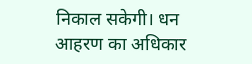निकाल सकेगी। धन आहरण का अधिकार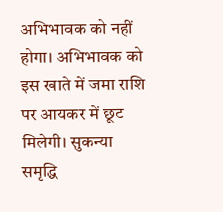अभिभावक को नहीं होगा। अभिभावक को इस खाते में जमा राशि पर आयकर में छूट मिलेगी। सुकन्या समृद्धि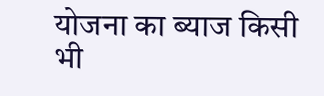योजना का ब्याज किसी भी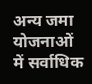अन्य जमा योजनाओं में सर्वाधिक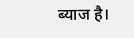ब्याज है।